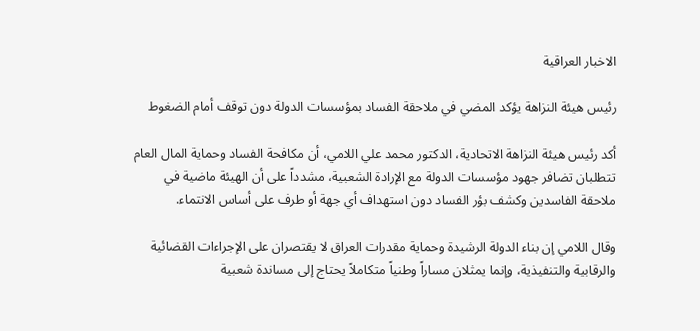الاخبار العراقية

رئيس هيئة النزاهة يؤكد المضي في ملاحقة الفساد بمؤسسات الدولة دون توقف أمام الضغوط

أكد رئيس هيئة النزاهة الاتحادية، الدكتور محمد علي اللامي، أن مكافحة الفساد وحماية المال العام تتطلبان تضافر جهود مؤسسات الدولة مع الإرادة الشعبية، مشدداً على أن الهيئة ماضية في ملاحقة الفاسدين وكشف بؤر الفساد دون استهداف أي جهة أو طرف على أساس الانتماء.

وقال اللامي إن بناء الدولة الرشيدة وحماية مقدرات العراق لا يقتصران على الإجراءات القضائية والرقابية والتنفيذية، وإنما يمثلان مساراً وطنياً متكاملاً يحتاج إلى مساندة شعبية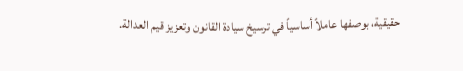حقيقية، بوصفها عاملاً أساسياً في ترسيخ سيادة القانون وتعزيز قيم العدالة.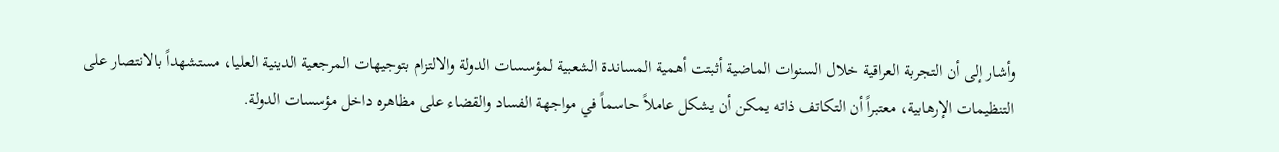وأشار إلى أن التجربة العراقية خلال السنوات الماضية أثبتت أهمية المساندة الشعبية لمؤسسات الدولة والالتزام بتوجيهات المرجعية الدينية العليا، مستشهداً بالانتصار على التنظيمات الإرهابية، معتبراً أن التكاتف ذاته يمكن أن يشكل عاملاً حاسماً في مواجهة الفساد والقضاء على مظاهره داخل مؤسسات الدولة.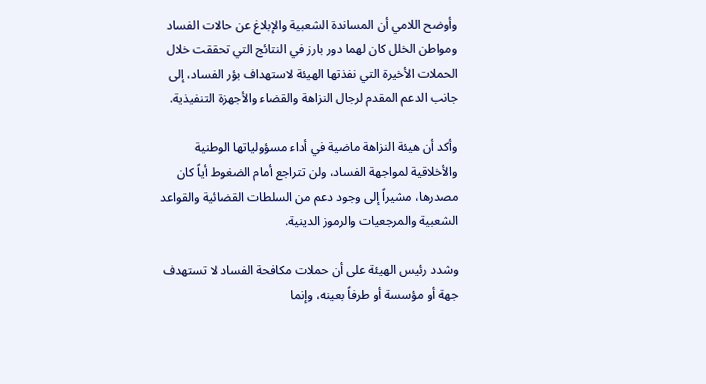وأوضح اللامي أن المساندة الشعبية والإبلاغ عن حالات الفساد ومواطن الخلل كان لهما دور بارز في النتائج التي تحققت خلال الحملات الأخيرة التي نفذتها الهيئة لاستهداف بؤر الفساد، إلى جانب الدعم المقدم لرجال النزاهة والقضاء والأجهزة التنفيذية.

وأكد أن هيئة النزاهة ماضية في أداء مسؤولياتها الوطنية والأخلاقية لمواجهة الفساد، ولن تتراجع أمام الضغوط أياً كان مصدرها، مشيراً إلى وجود دعم من السلطات القضائية والقواعد الشعبية والمرجعيات والرموز الدينية.

وشدد رئيس الهيئة على أن حملات مكافحة الفساد لا تستهدف جهة أو مؤسسة أو طرفاً بعينه، وإنما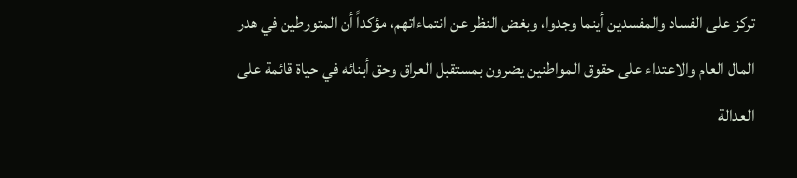تركز على الفساد والمفسدين أينما وجدوا، وبغض النظر عن انتماءاتهم، مؤكداً أن المتورطين في هدر المال العام والاعتداء على حقوق المواطنين يضرون بمستقبل العراق وحق أبنائه في حياة قائمة على العدالة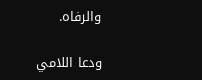والرفاه.

ودعا اللامي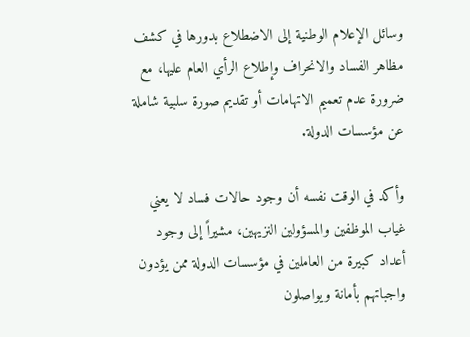وسائل الإعلام الوطنية إلى الاضطلاع بدورها في كشف مظاهر الفساد والانحراف وإطلاع الرأي العام عليها، مع ضرورة عدم تعميم الاتهامات أو تقديم صورة سلبية شاملة عن مؤسسات الدولة.

وأكد في الوقت نفسه أن وجود حالات فساد لا يعني غياب الموظفين والمسؤولين النزيهين، مشيراً إلى وجود أعداد كبيرة من العاملين في مؤسسات الدولة ممن يؤدون واجباتهم بأمانة ويواصلون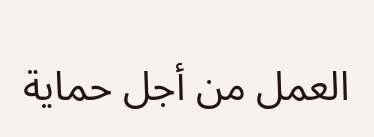العمل من أجل حماية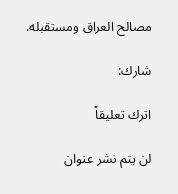مصالح العراق ومستقبله.

شارك:

اترك تعليقاً

لن يتم نشر عنوان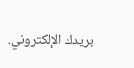بريدك الإلكتروني.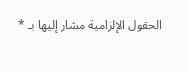الحقول الإلزامية مشار إليها بـ *